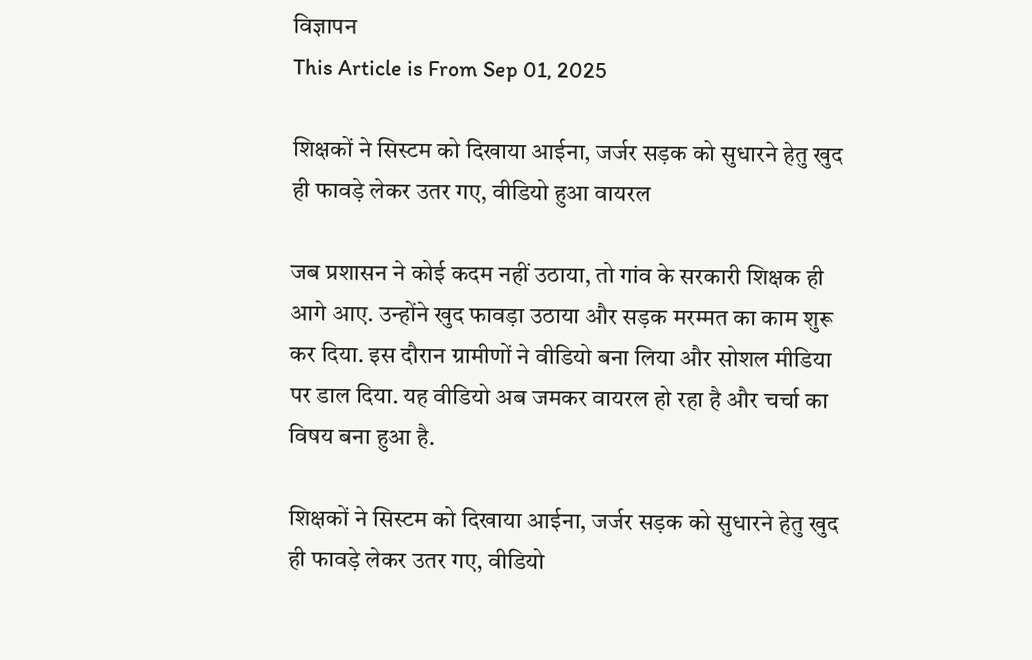विज्ञापन
This Article is From Sep 01, 2025

शिक्षकों ने सिस्टम को दिखाया आईना, जर्जर सड़क को सुधारने हेतु खुद ही फावड़े लेकर उतर गए, वीडियो हुआ वायरल

जब प्रशासन ने कोई कदम नहीं उठाया, तो गांव के सरकारी शिक्षक ही आगे आए. उन्होंने खुद फावड़ा उठाया और सड़क मरम्मत का काम शुरू कर दिया. इस दौरान ग्रामीणों ने वीडियो बना लिया और सोशल मीडिया पर डाल दिया. यह वीडियो अब जमकर वायरल हो रहा है और चर्चा का विषय बना हुआ है.

शिक्षकों ने सिस्टम को दिखाया आईना, जर्जर सड़क को सुधारने हेतु खुद ही फावड़े लेकर उतर गए, वीडियो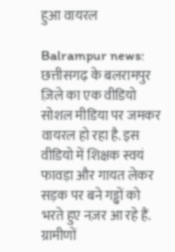हुआ वायरल

Balrampur news: छत्तीसगढ़ के बलरामपुर ज़िले का एक वीडियो सोशल मीडिया पर जमकर वायरल हो रहा है. इस वीडियो में शिक्षक स्वयं फावड़ा और गायत लेकर सड़क पर बने गड्ढों को भरते हुए नज़र आ रहे हैं. ग्रामीणों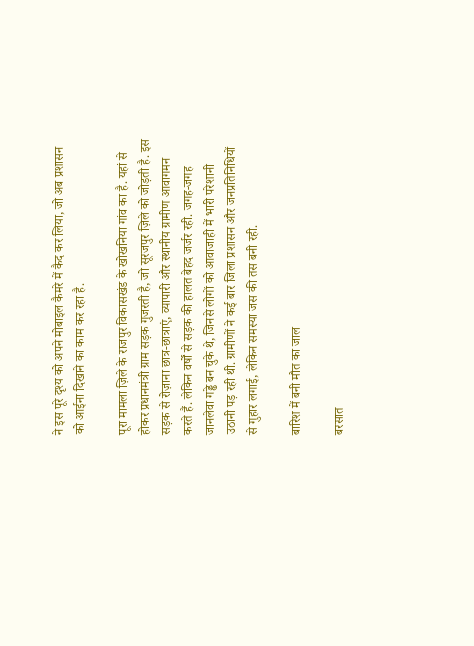ने इस पूरे दृश्य को अपने मोबाइल कैमरे में कैद कर लिया, जो अब प्रशासन को आईना दिखाने का काम कर रहा है.

पूरा मामला ज़िले के राजपुर विकासखंड के खोखनिया गांव का है. यहां से होकर प्रधानमंत्री ग्राम सड़क गुजरती है, जो सूरजपुर ज़िले को जोड़ती है. इस सड़क से रोज़ाना छात्र-छात्राएं, व्यापारी और स्थानीय ग्रामीण आवागमन करते हैं. लेकिन वर्षों से सड़क की हालत बेहद जर्जर रही. जगह-जगह जानलेवा गड्ढे बन चुके थे, जिनसे लोगों को आवाजाही में भारी परेशानी उठानी पड़ रही थी. ग्रामीणों ने कई बार जिला प्रशासन और जनप्रतिनिधियों से गुहार लगाई, लेकिन समस्या जस की तस बनी रही.

बारिश में बनी मौत का जाल

बरसात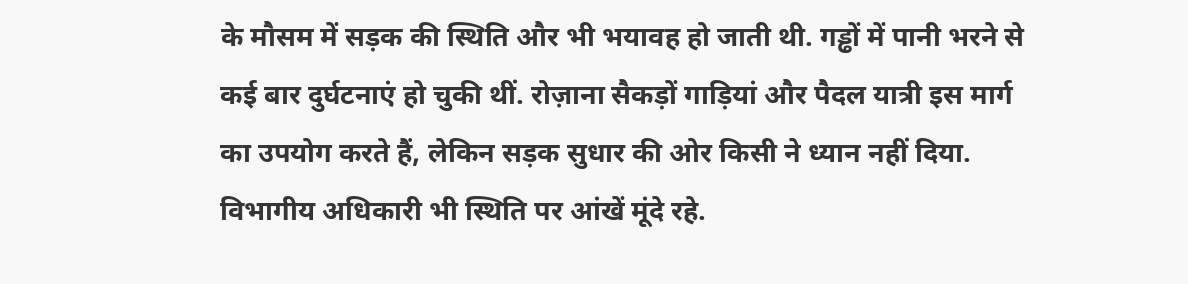के मौसम में सड़क की स्थिति और भी भयावह हो जाती थी. गड्ढों में पानी भरने से कई बार दुर्घटनाएं हो चुकी थीं. रोज़ाना सैकड़ों गाड़ियां और पैदल यात्री इस मार्ग का उपयोग करते हैं, लेकिन सड़क सुधार की ओर किसी ने ध्यान नहीं दिया. विभागीय अधिकारी भी स्थिति पर आंखें मूंदे रहे.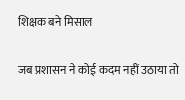शिक्षक बने मिसाल

जब प्रशासन ने कोई कदम नहीं उठाया तो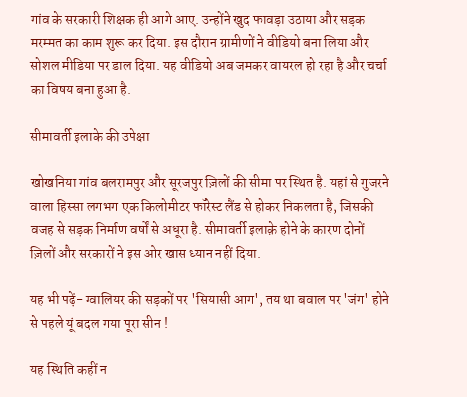गांव के सरकारी शिक्षक ही आगे आए. उन्होंने खुद फावड़ा उठाया और सड़क मरम्मत का काम शुरू कर दिया. इस दौरान ग्रामीणों ने वीडियो बना लिया और सोशल मीडिया पर डाल दिया. यह वीडियो अब जमकर वायरल हो रहा है और चर्चा का विषय बना हुआ है.

सीमावर्ती इलाके की उपेक्षा

खोखनिया गांव बलरामपुर और सूरजपुर ज़िलों की सीमा पर स्थित है. यहां से गुजरने वाला हिस्सा लगभग एक किलोमीटर फॉरेस्ट लैंड से होकर निकलता है, जिसकी वजह से सड़क निर्माण वर्षों से अधूरा है. सीमावर्ती इलाक़े होने के कारण दोनों ज़िलों और सरकारों ने इस ओर खास ध्यान नहीं दिया.

यह भी पढ़ें- ग्वालियर की सड़कों पर 'सियासी आग', तय था बवाल पर 'जंग' होने से पहले यूं बदल गया पूरा सीन !

यह स्थिति कहीं न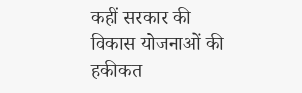कहीं सरकार की विकास योजनाओं की हकीकत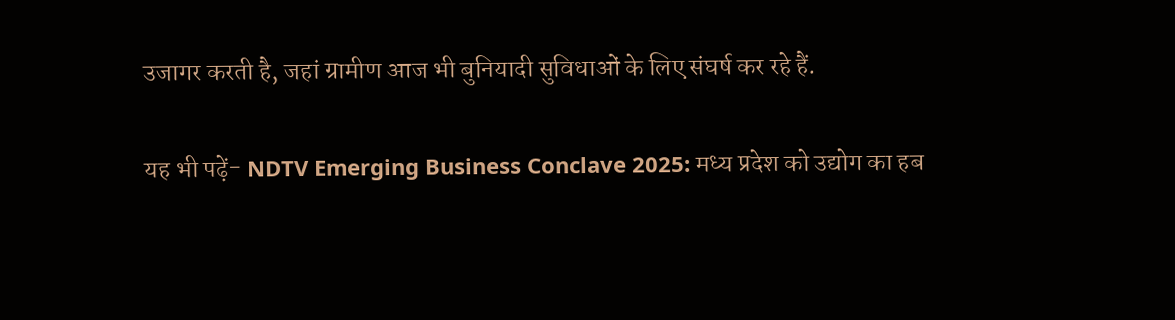उजागर करती है, जहां ग्रामीण आज भी बुनियादी सुविधाओं के लिए संघर्ष कर रहे हैं.

यह भी पढ़ें- NDTV Emerging Business Conclave 2025: मध्य प्रदेश को उद्योग का हब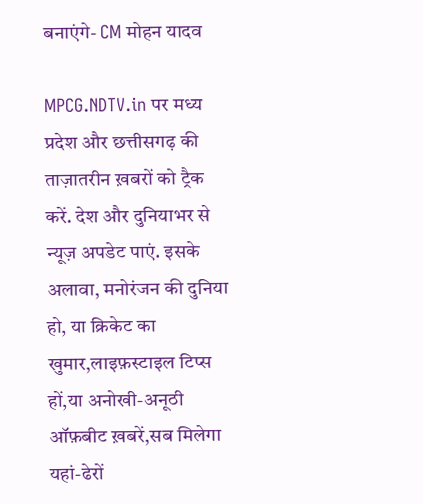बनाएंगे- CM मोहन यादव

MPCG.NDTV.in पर मध्य प्रदेश और छत्तीसगढ़ की ताज़ातरीन ख़बरों को ट्रैक करें. देश और दुनियाभर से न्यूज़ अपडेट पाएं. इसके अलावा, मनोरंजन की दुनिया हो, या क्रिकेट का खुमार,लाइफ़स्टाइल टिप्स हों,या अनोखी-अनूठी ऑफ़बीट ख़बरें,सब मिलेगा यहां-ढेरों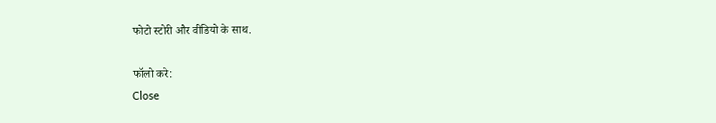फोटो स्टोरी और वीडियो के साथ.

फॉलो करे:
Close